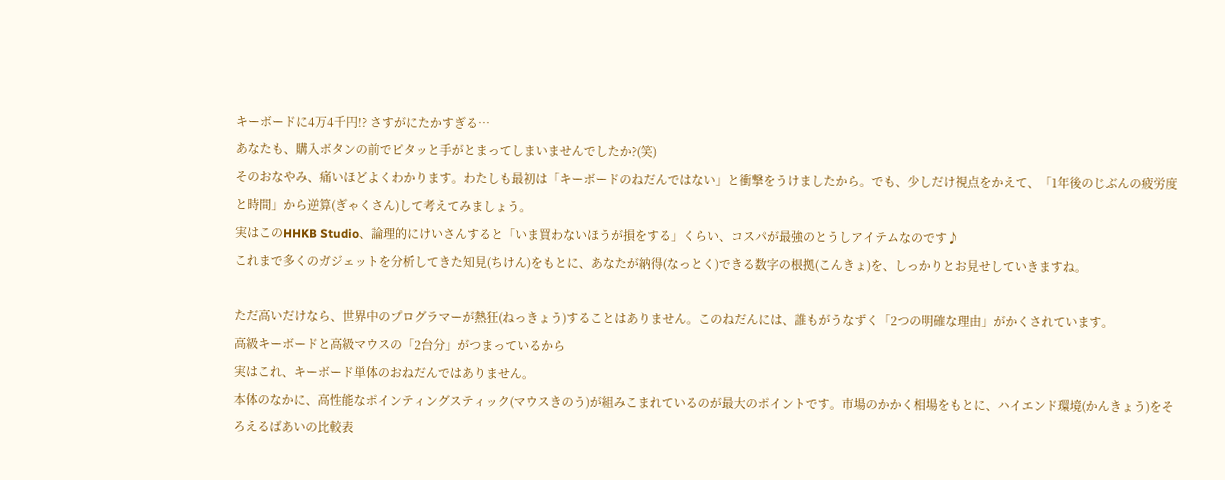キーボードに4万4千円!? さすがにたかすぎる…
あなたも、購入ボタンの前でピタッと手がとまってしまいませんでしたか?(笑)
そのおなやみ、痛いほどよくわかります。わたしも最初は「キーボードのねだんではない」と衝撃をうけましたから。でも、少しだけ視点をかえて、「1年後のじぶんの疲労度と時間」から逆算(ぎゃくさん)して考えてみましょう。
実はこのHHKB Studio、論理的にけいさんすると「いま買わないほうが損をする」くらい、コスパが最強のとうしアイテムなのです♪
これまで多くのガジェットを分析してきた知見(ちけん)をもとに、あなたが納得(なっとく)できる数字の根拠(こんきょ)を、しっかりとお見せしていきますね。

ただ高いだけなら、世界中のプログラマーが熱狂(ねっきょう)することはありません。このねだんには、誰もがうなずく「2つの明確な理由」がかくされています。
高級キーボードと高級マウスの「2台分」がつまっているから
実はこれ、キーボード単体のおねだんではありません。
本体のなかに、高性能なポインティングスティック(マウスきのう)が組みこまれているのが最大のポイントです。市場のかかく相場をもとに、ハイエンド環境(かんきょう)をそろえるばあいの比較表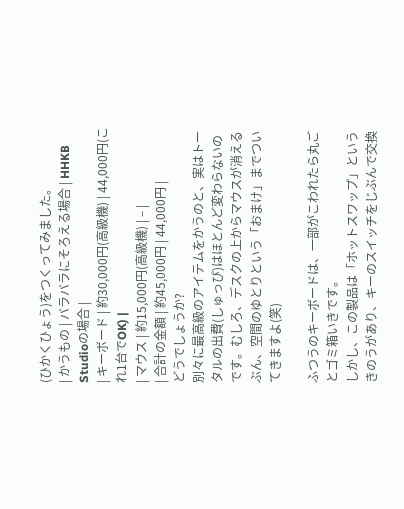(ひかくひょう)をつくってみました。
| かうもの | バラバラにそろえる場合 | HHKB Studioの場合 |
| キーボード | 約30,000円(高級機) | 44,000円(これ1台でOK) |
| マウス | 約15,000円(高級機) | – |
| 合計の金額 | 約45,000円 | 44,000円 |
どうでしょうか?
別々に最高級のアイテムをかうのと、実はトータルの出費(しゅっぴ)はほとんど変わらないのです。むしろ、デスクの上からマウスが消えるぶん、空間のゆとりという「おまけ」までついてきますよ(笑)

ふつうのキーボードは、一部がこわれたら丸ごとゴミ箱いきです。
しかし、この製品は「ホットスワップ」というきのうがあり、キーのスイッチをじぶんで交換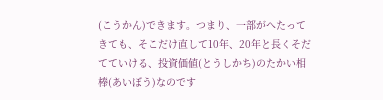(こうかん)できます。つまり、一部がへたってきても、そこだけ直して10年、20年と長くそだてていける、投資価値(とうしかち)のたかい相棒(あいぼう)なのです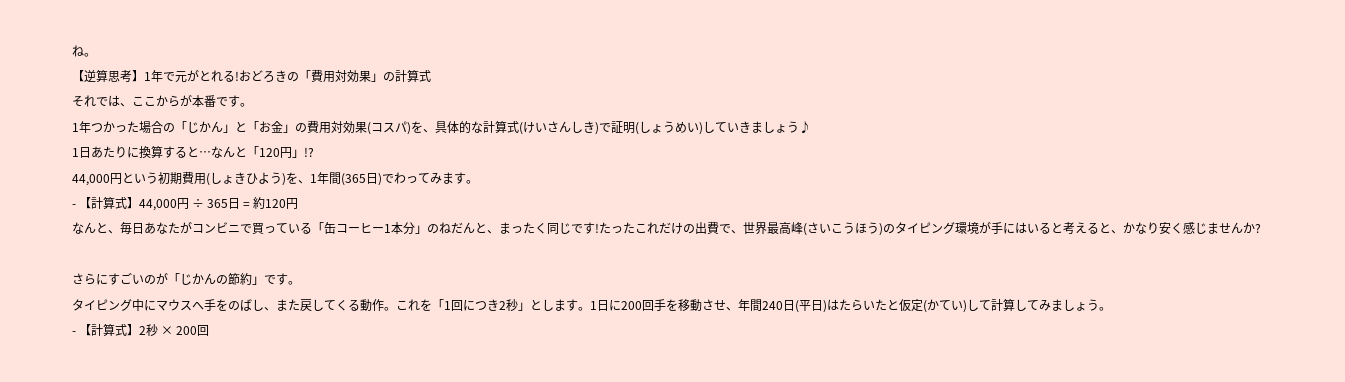ね。
【逆算思考】1年で元がとれる!おどろきの「費用対効果」の計算式
それでは、ここからが本番です。
1年つかった場合の「じかん」と「お金」の費用対効果(コスパ)を、具体的な計算式(けいさんしき)で証明(しょうめい)していきましょう♪
1日あたりに換算すると…なんと「120円」!?
44,000円という初期費用(しょきひよう)を、1年間(365日)でわってみます。
- 【計算式】44,000円 ÷ 365日 = 約120円
なんと、毎日あなたがコンビニで買っている「缶コーヒー1本分」のねだんと、まったく同じです!たったこれだけの出費で、世界最高峰(さいこうほう)のタイピング環境が手にはいると考えると、かなり安く感じませんか?

さらにすごいのが「じかんの節約」です。
タイピング中にマウスへ手をのばし、また戻してくる動作。これを「1回につき2秒」とします。1日に200回手を移動させ、年間240日(平日)はたらいたと仮定(かてい)して計算してみましょう。
- 【計算式】2秒 × 200回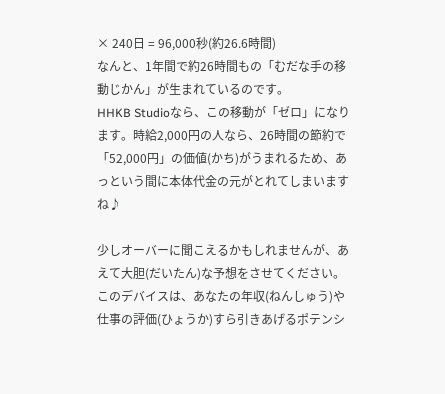× 240日 = 96,000秒(約26.6時間)
なんと、1年間で約26時間もの「むだな手の移動じかん」が生まれているのです。
HHKB Studioなら、この移動が「ゼロ」になります。時給2,000円の人なら、26時間の節約で「52,000円」の価値(かち)がうまれるため、あっという間に本体代金の元がとれてしまいますね♪

少しオーバーに聞こえるかもしれませんが、あえて大胆(だいたん)な予想をさせてください。このデバイスは、あなたの年収(ねんしゅう)や仕事の評価(ひょうか)すら引きあげるポテンシ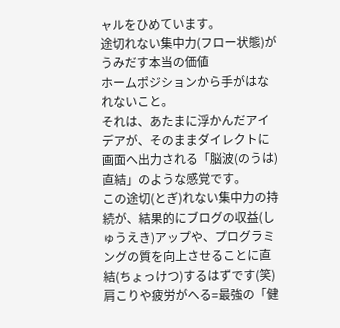ャルをひめています。
途切れない集中力(フロー状態)がうみだす本当の価値
ホームポジションから手がはなれないこと。
それは、あたまに浮かんだアイデアが、そのままダイレクトに画面へ出力される「脳波(のうは)直結」のような感覚です。
この途切(とぎ)れない集中力の持続が、結果的にブログの収益(しゅうえき)アップや、プログラミングの質を向上させることに直結(ちょっけつ)するはずです(笑)
肩こりや疲労がへる=最強の「健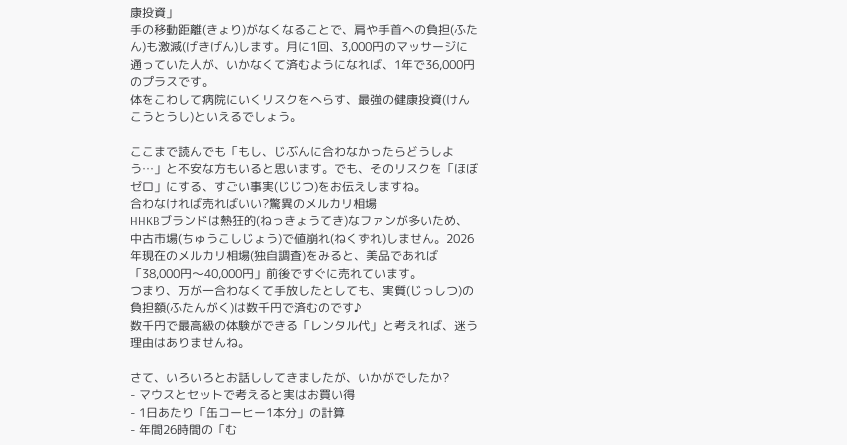康投資」
手の移動距離(きょり)がなくなることで、肩や手首への負担(ふたん)も激減(げきげん)します。月に1回、3,000円のマッサージに通っていた人が、いかなくて済むようになれば、1年で36,000円のプラスです。
体をこわして病院にいくリスクをへらす、最強の健康投資(けんこうとうし)といえるでしょう。

ここまで読んでも「もし、じぶんに合わなかったらどうしよう…」と不安な方もいると思います。でも、そのリスクを「ほぼゼロ」にする、すごい事実(じじつ)をお伝えしますね。
合わなければ売ればいい?驚異のメルカリ相場
HHKBブランドは熱狂的(ねっきょうてき)なファンが多いため、中古市場(ちゅうこしじょう)で値崩れ(ねくずれ)しません。2026年現在のメルカリ相場(独自調査)をみると、美品であれば「38,000円〜40,000円」前後ですぐに売れています。
つまり、万が一合わなくて手放したとしても、実質(じっしつ)の負担額(ふたんがく)は数千円で済むのです♪
数千円で最高級の体験ができる「レンタル代」と考えれば、迷う理由はありませんね。

さて、いろいろとお話ししてきましたが、いかがでしたか?
- マウスとセットで考えると実はお買い得
- 1日あたり「缶コーヒー1本分」の計算
- 年間26時間の「む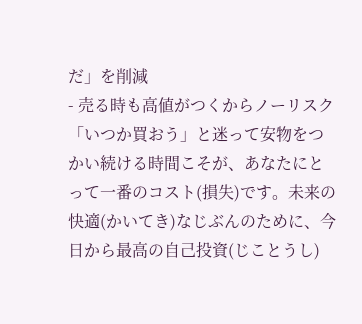だ」を削減
- 売る時も高値がつくからノーリスク
「いつか買おう」と迷って安物をつかい続ける時間こそが、あなたにとって一番のコスト(損失)です。未来の快適(かいてき)なじぶんのために、今日から最高の自己投資(じことうし)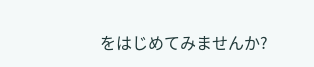をはじめてみませんか?